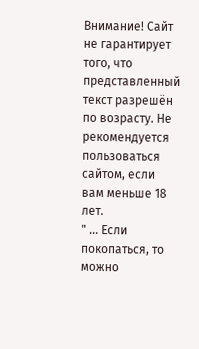Внимание! Сайт не гарантирует того, что представленный текст разрешён по возрасту. Не рекомендуется пользоваться сайтом, если вам меньше 18 лет.
" ... Если покопаться, то можно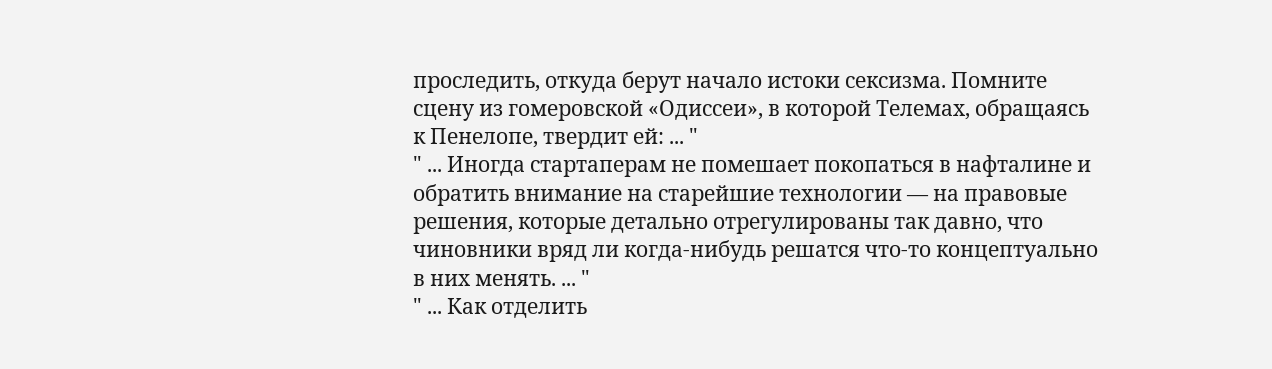проследить, откуда берут начало истоки сексизма. Помните сцену из гомеровской «Одиссеи», в которой Телемах, обращаясь к Пенелопе, твердит ей: ... "
" ... Иногда стартаперам не помешает покопаться в нафталине и обратить внимание на старейшие технологии — на правовые решения, которые детально отрегулированы так давно, что чиновники вряд ли когда-нибудь решатся что-то концептуально в них менять. ... "
" ... Как отделить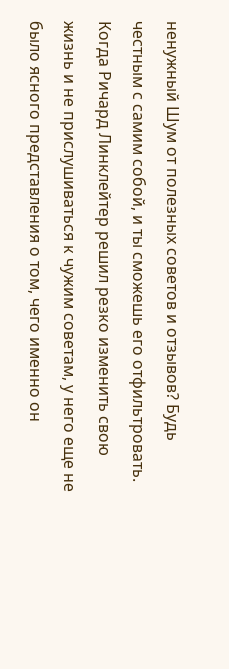ненужный Шум от полезных советов и отзывов? Будь честным с самим собой, и ты сможешь его отфильтровать. Когда Ричард Линклейтер решил резко изменить свою жизнь и не прислушиваться к чужим советам, у него еще не было ясного представления о том, чего именно он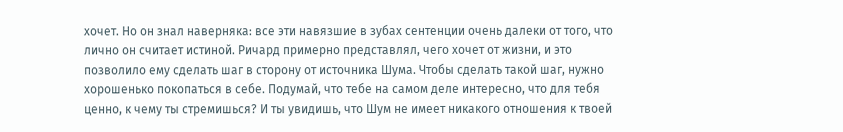хочет. Но он знал наверняка: все эти навязшие в зубах сентенции очень далеки от того, что лично он считает истиной. Ричард примерно представлял, чего хочет от жизни, и это позволило ему сделать шаг в сторону от источника Шума. Чтобы сделать такой шаг, нужно хорошенько покопаться в себе. Подумай, что тебе на самом деле интересно, что для тебя ценно, к чему ты стремишься? И ты увидишь, что Шум не имеет никакого отношения к твоей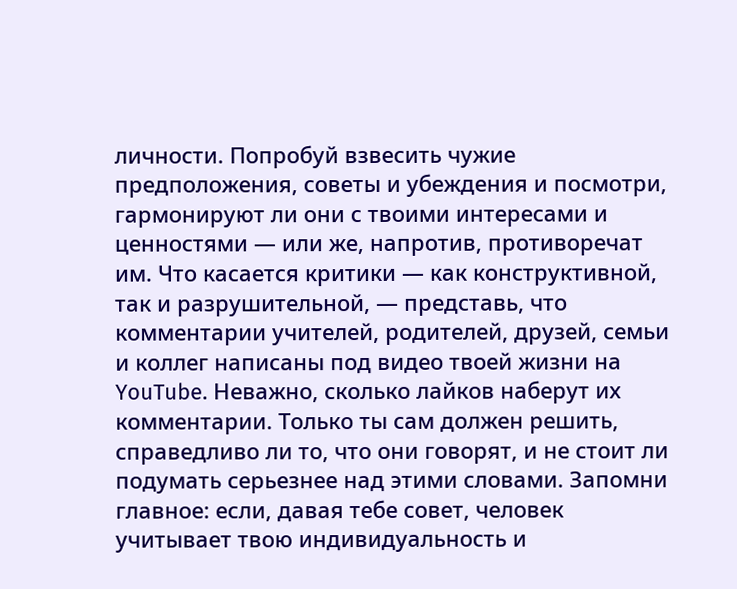личности. Попробуй взвесить чужие предположения, советы и убеждения и посмотри, гармонируют ли они с твоими интересами и ценностями — или же, напротив, противоречат им. Что касается критики — как конструктивной, так и разрушительной, — представь, что комментарии учителей, родителей, друзей, семьи и коллег написаны под видео твоей жизни на YouTube. Неважно, сколько лайков наберут их комментарии. Только ты сам должен решить, справедливо ли то, что они говорят, и не стоит ли подумать серьезнее над этими словами. Запомни главное: если, давая тебе совет, человек учитывает твою индивидуальность и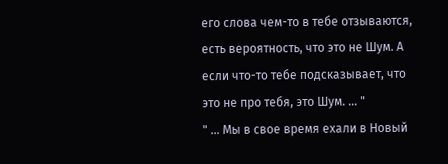его слова чем-то в тебе отзываются, есть вероятность, что это не Шум. А если что-то тебе подсказывает, что это не про тебя, это Шум. ... "
" ... Мы в свое время ехали в Новый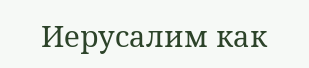Иерусалим как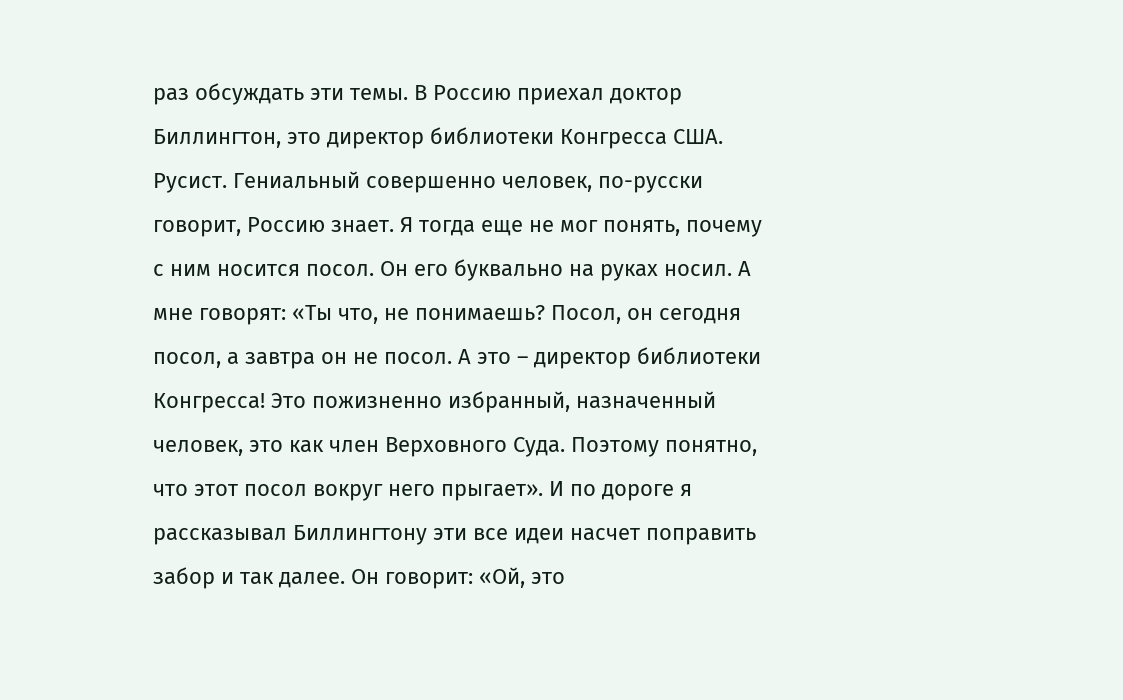раз обсуждать эти темы. В Россию приехал доктор Биллингтон, это директор библиотеки Конгресса США. Русист. Гениальный совершенно человек, по-русски говорит, Россию знает. Я тогда еще не мог понять, почему с ним носится посол. Он его буквально на руках носил. А мне говорят: «Ты что, не понимаешь? Посол, он сегодня посол, а завтра он не посол. А это – директор библиотеки Конгресса! Это пожизненно избранный, назначенный человек, это как член Верховного Суда. Поэтому понятно, что этот посол вокруг него прыгает». И по дороге я рассказывал Биллингтону эти все идеи насчет поправить забор и так далее. Он говорит: «Ой, это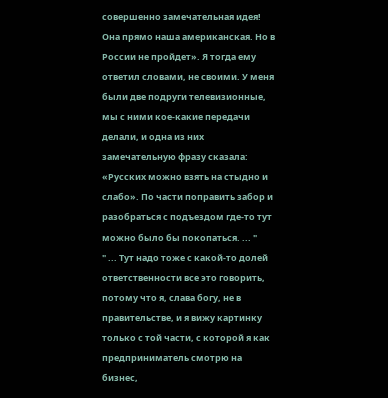совершенно замечательная идея! Она прямо наша американская. Но в России не пройдет». Я тогда ему ответил словами, не своими. У меня были две подруги телевизионные, мы с ними кое-какие передачи делали, и одна из них замечательную фразу сказала: «Русских можно взять на стыдно и слабо». По части поправить забор и разобраться с подъездом где-то тут можно было бы покопаться. ... "
" ... Тут надо тоже с какой-то долей ответственности все это говорить, потому что я, слава богу, не в правительстве, и я вижу картинку только с той части, с которой я как предприниматель смотрю на бизнес,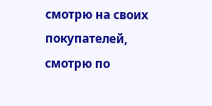смотрю на своих покупателей, смотрю по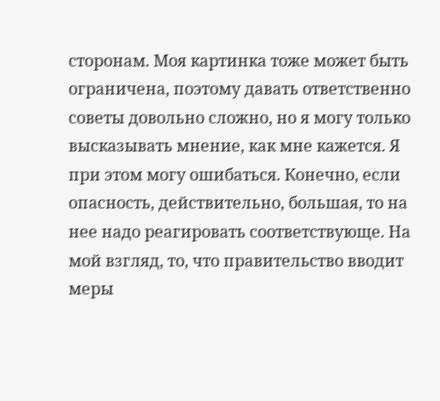сторонам. Моя картинка тоже может быть ограничена, поэтому давать ответственно советы довольно сложно, но я могу только высказывать мнение, как мне кажется. Я при этом могу ошибаться. Конечно, если опасность, действительно, большая, то на нее надо реагировать соответствующе. На мой взгляд, то, что правительство вводит меры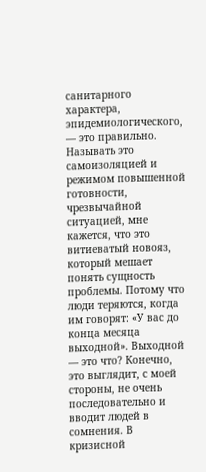санитарного характера, эпидемиологического, — это правильно. Называть это самоизоляцией и режимом повышенной готовности, чрезвычайной ситуацией, мне кажется, что это витиеватый новояз, который мешает понять сущность проблемы. Потому что люди теряются, когда им говорят: «У вас до конца месяца выходной». Выходной — это что? Конечно, это выглядит, с моей стороны, не очень последовательно и вводит людей в сомнения. В кризисной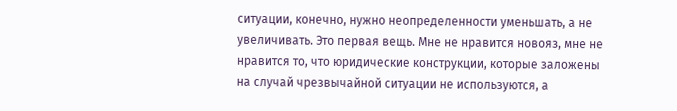ситуации, конечно, нужно неопределенности уменьшать, а не увеличивать. Это первая вещь. Мне не нравится новояз, мне не нравится то, что юридические конструкции, которые заложены на случай чрезвычайной ситуации не используются, а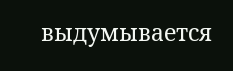выдумывается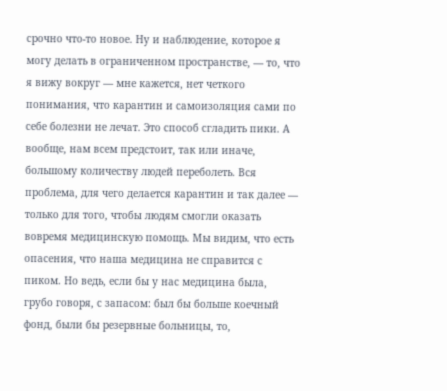срочно что-то новое. Ну и наблюдение, которое я могу делать в ограниченном пространстве, — то, что я вижу вокруг — мне кажется, нет четкого понимания, что карантин и самоизоляция сами по себе болезни не лечат. Это способ сгладить пики. А вообще, нам всем предстоит, так или иначе, большому количеству людей переболеть. Вся проблема, для чего делается карантин и так далее — только для того, чтобы людям смогли оказать вовремя медицинскую помощь. Мы видим, что есть опасения, что наша медицина не справится с пиком. Но ведь, если бы у нас медицина была, грубо говоря, с запасом: был бы больше коечный фонд, были бы резервные больницы, то,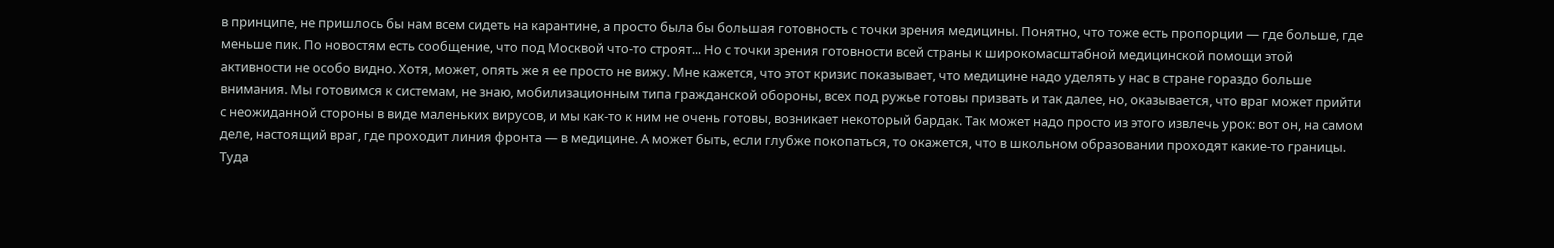в принципе, не пришлось бы нам всем сидеть на карантине, а просто была бы большая готовность с точки зрения медицины. Понятно, что тоже есть пропорции — где больше, где меньше пик. По новостям есть сообщение, что под Москвой что-то строят... Но с точки зрения готовности всей страны к широкомасштабной медицинской помощи этой активности не особо видно. Хотя, может, опять же я ее просто не вижу. Мне кажется, что этот кризис показывает, что медицине надо уделять у нас в стране гораздо больше внимания. Мы готовимся к системам, не знаю, мобилизационным типа гражданской обороны, всех под ружье готовы призвать и так далее, но, оказывается, что враг может прийти с неожиданной стороны в виде маленьких вирусов, и мы как-то к ним не очень готовы, возникает некоторый бардак. Так может надо просто из этого извлечь урок: вот он, на самом деле, настоящий враг, где проходит линия фронта — в медицине. А может быть, если глубже покопаться, то окажется, что в школьном образовании проходят какие-то границы. Туда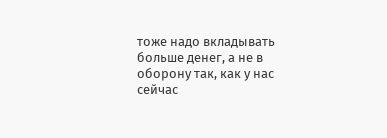тоже надо вкладывать больше денег, а не в оборону так, как у нас сейчас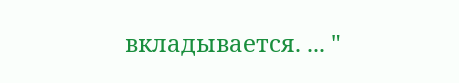вкладывается. ... "